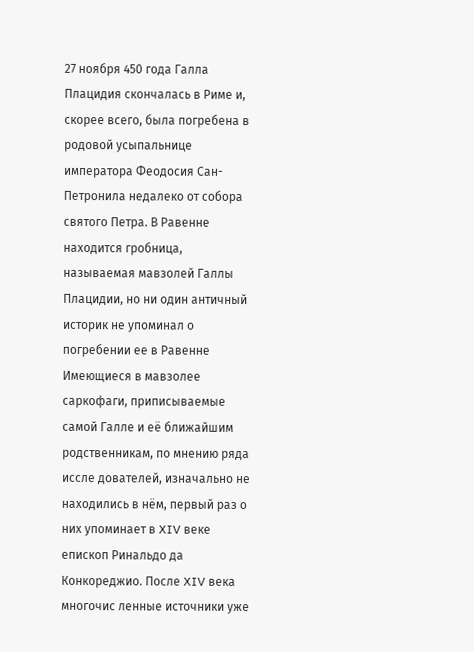27 ноября 450 года Галла Плацидия скончалась в Риме и, скорее всего, была погребена в родовой усыпальнице императора Феодосия Сан-Петронила недалеко от собора святого Петра. В Равенне находится гробница, называемая мавзолей Галлы Плацидии, но ни один античный историк не упоминал о погребении ее в Равенне Имеющиеся в мавзолее саркофаги, приписываемые самой Галле и её ближайшим родственникам, по мнению ряда иссле дователей, изначально не находились в нём, первый раз о них упоминает в XIV веке епископ Ринальдо да Конкореджио. После XIV века многочис ленные источники уже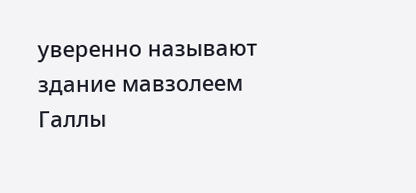уверенно называют здание мавзолеем Галлы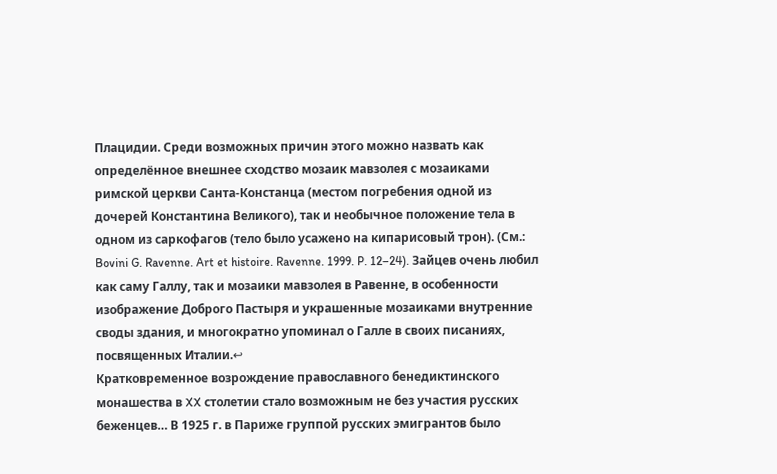Плацидии. Среди возможных причин этого можно назвать как определённое внешнее сходство мозаик мавзолея с мозаиками римской церкви Санта-Констанца (местом погребения одной из дочерей Константина Великого), так и необычное положение тела в одном из саркофагов (тело было усажено на кипарисовый трон). (См.: Bovini G. Ravenne. Art et histoire. Ravenne. 1999. P. 12–24). Зайцев очень любил как саму Галлу, так и мозаики мавзолея в Равенне, в особенности изображение Доброго Пастыря и украшенные мозаиками внутренние своды здания, и многократно упоминал о Галле в своих писаниях, посвященных Италии.↩
Кратковременное возрождение православного бенедиктинского монашества в XX столетии стало возможным не без участия русских беженцев… В 1925 г. в Париже группой русских эмигрантов было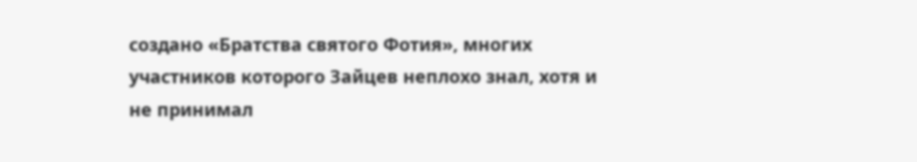создано «Братства святого Фотия», многих участников которого Зайцев неплохо знал, хотя и не принимал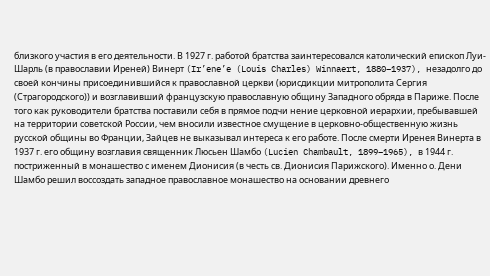близкого участия в его деятельности. В 1927 г. работой братства заинтересовался католический епископ Луи-Шарль (в православии Иреней) Винерт (Ir’ene’e (Louis Charles) Winnaert, 1880–1937), незадолго до своей кончины присоединившийся к православной церкви (юрисдикции митрополита Сергия (Страгородского)) и возглавивший французскую православную общину Западного обряда в Париже. После того как руководители братства поставили себя в прямое подчи нение церковной иерархии, пребывавшей на территории советской России, чем вносили известное смущение в церковно-общественную жизнь русской общины во Франции, Зайцев не выказывал интереса к его работе. После смерти Иренея Винерта в 1937 г. его общину возглавия священник Люсьен Шамбо (Lucien Chambault, 1899–1965), в 1944 г. постриженный в монашество с именем Дионисия (в честь св. Дионисия Парижского). Именно о. Дени Шамбо решил воссоздать западное православное монашество на основании древнего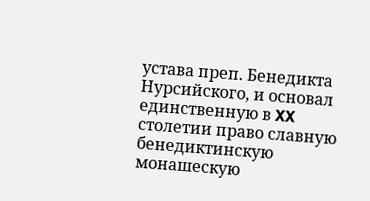устава преп. Бенедикта Нурсийского, и основал единственную в XX столетии право славную бенедиктинскую монашескую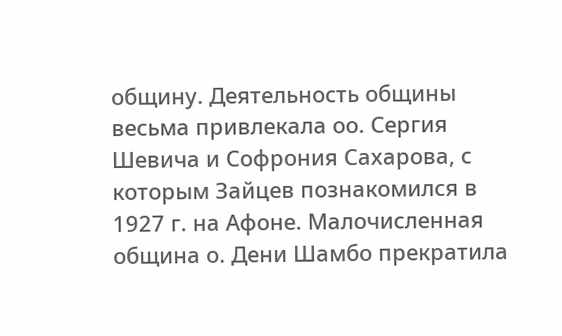общину. Деятельность общины весьма привлекала оо. Сергия Шевича и Софрония Сахарова, с которым Зайцев познакомился в 1927 г. на Афоне. Малочисленная община о. Дени Шамбо прекратила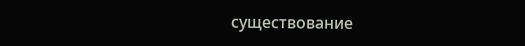существование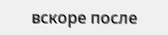вскоре после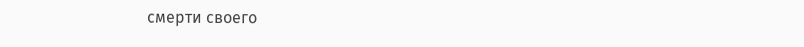смерти своего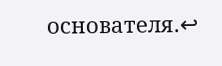основателя.↩